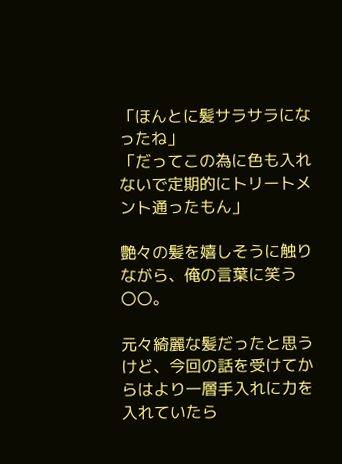「ほんとに髪サラサラになったね」
「だってこの為に色も入れないで定期的にトリートメント通ったもん」

艶々の髪を嬉しそうに触りながら、俺の言葉に笑う〇〇。

元々綺麗な髪だったと思うけど、今回の話を受けてからはより一層手入れに力を入れていたら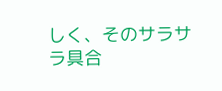しく、そのサラサラ具合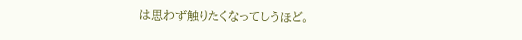は思わず触りたくなってしうほど。